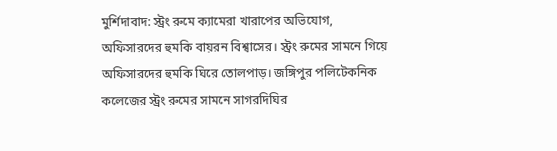মুর্শিদাবাদ: স্ট্রং রুমে ক্যামেরা খারাপের অভিযোগ, অফিসারদের হুমকি বায়রন বিশ্বাসের। স্ট্রং রুমের সামনে গিয়ে অফিসারদের হুমকি ঘিরে তোলপাড়। জঙ্গিপুর পলিটেকনিক কলেজের স্ট্রং রুমের সামনে সাগরদিঘির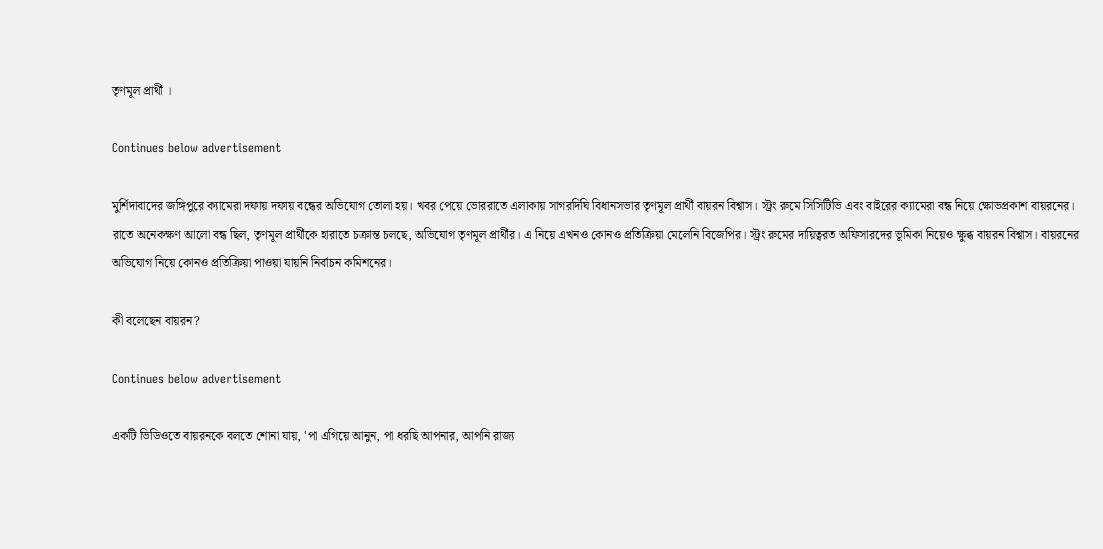তৃণমূল প্রার্থী ।

Continues below advertisement

মুর্শিদাবাদের জঙ্গিপুরে ক্যামেরা দফায় দফায় বন্ধের অভিযোগ তোলা হয়। খবর পেয়ে ভোররাতে এলাকায় সাগরদিঘি বিধানসভার তৃণমূল প্রার্থী বায়রন বিশ্বাস। স্ট্রং রুমে সিসিটিভি এবং বাইরের ক্যামেরা বন্ধ নিয়ে ক্ষোভপ্রকাশ বায়রনের।                                                              রাতে অনেকক্ষণ আলো বন্ধ ছিল, তৃণমূল প্রার্থীকে হারাতে চক্রান্ত চলছে, অভিযোগ তৃণমূল প্রার্থীর। এ নিয়ে এখনও কোনও প্রতিক্রিয়া মেলেনি বিজেপির। স্ট্রং রুমের দায়িত্বরত অফিসারদের ভূমিকা নিয়েও ক্ষুব্ধ বায়রন বিশ্বাস। বায়রনের অভিযোগ নিয়ে কোনও প্রতিক্রিয়া পাওয়া যায়নি নির্বাচন কমিশনের।

কী বলেছেন বায়রন?

Continues below advertisement

একটি ভিডিওতে বায়রনকে বলতে শোনা যায়, 'পা এগিয়ে আনুন, পা ধরছি আপনার, আপনি রাজ্য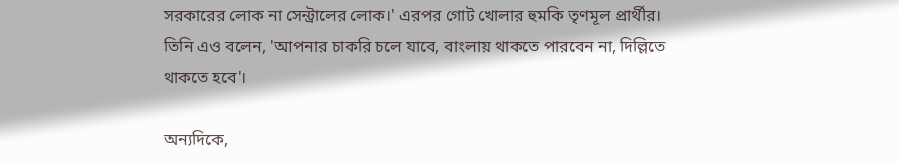সরকারের লোক না সেন্ট্রালের লোক।' এরপর গোট খোলার হুমকি তৃণমূল প্রার্থীর। তিনি এও বলেন, 'আপনার চাকরি চলে যাবে, বাংলায় থাকতে পারবেন না, দিল্লিতে থাকতে হবে'।

অন্যদিকে,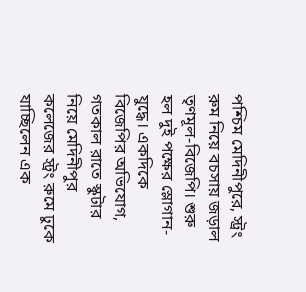পশ্চিম মেদিনীপুরে, স্ট্রং রুম নিয়ে বচসায় জড়াল তৃণমূল-বিজেপি। শুরু হল দুই পক্ষের স্লোগান-যুদ্ধে। একদিকে বিজেপির অভিযোগ, গতকাল রাতে স্কুটার নিয়ে মেদিনীপুর কলেজের স্ট্রং রুমে ঢুকে যাচ্ছিলেন এক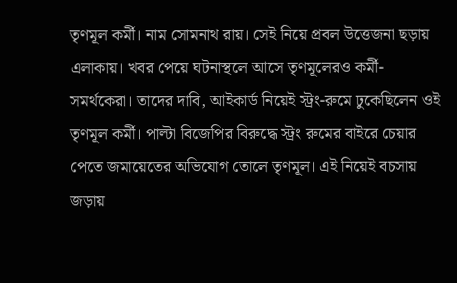তৃণমূল কর্মী। নাম সোমনাথ রায়। সেই নিয়ে প্রবল উত্তেজনা ছড়ায় এলাকায়। খবর পেয়ে ঘটনাস্থলে আসে তৃণমূলেরও কর্মী-সমর্থকেরা। তাদের দাবি, আইকার্ড নিয়েই স্ট্রং-রুমে ঢুকেছিলেন ওই তৃণমূল কর্মী। পাল্টা বিজেপির বিরুদ্ধে স্ট্রং রুমের বাইরে চেয়ার পেতে জমায়েতের অভিযোগ তোলে তৃণমূল। এই নিয়েই বচসায় জড়ায়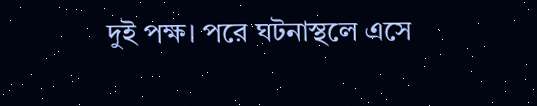দুই পক্ষ। পরে ঘটনাস্থলে এসে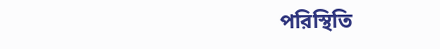পরিস্থিতি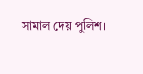সামাল দেয় পুলিশ।